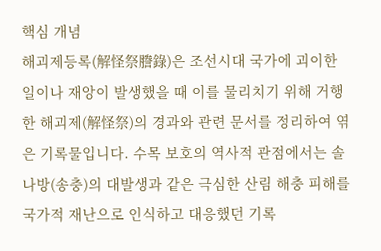핵심 개념
해괴제등록(解怪祭謄錄)은 조선시대 국가에 괴이한 일이나 재앙이 발생했을 때 이를 물리치기 위해 거행한 해괴제(解怪祭)의 경과와 관련 문서를 정리하여 엮은 기록물입니다. 수목 보호의 역사적 관점에서는 솔나방(송충)의 대발생과 같은 극심한 산림 해충 피해를 국가적 재난으로 인식하고 대응했던 기록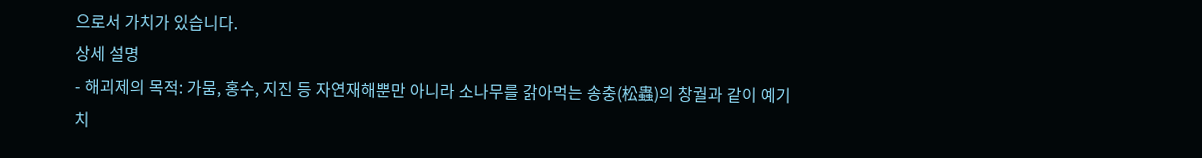으로서 가치가 있습니다.
상세 설명
- 해괴제의 목적: 가뭄, 홍수, 지진 등 자연재해뿐만 아니라 소나무를 갉아먹는 송충(松蟲)의 창궐과 같이 예기치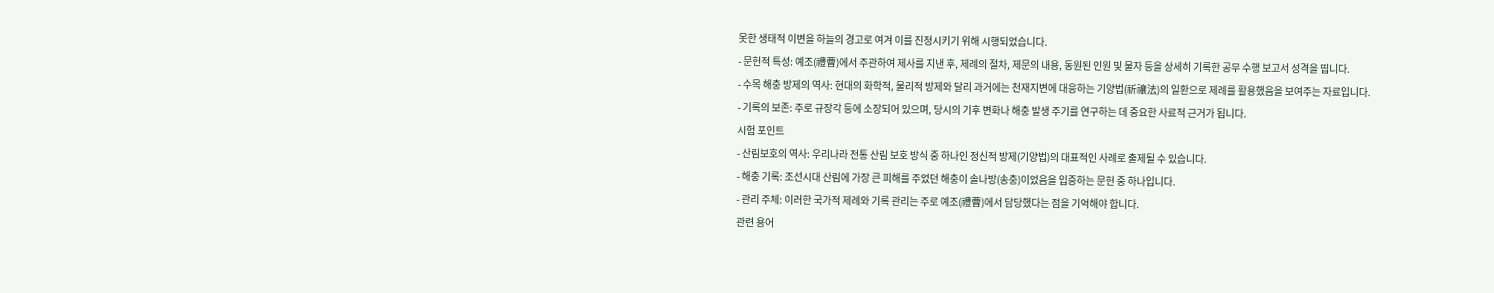못한 생태적 이변을 하늘의 경고로 여겨 이를 진정시키기 위해 시행되었습니다.
- 문헌적 특성: 예조(禮曹)에서 주관하여 제사를 지낸 후, 제례의 절차, 제문의 내용, 동원된 인원 및 물자 등을 상세히 기록한 공무 수행 보고서 성격을 띱니다.
- 수목 해충 방제의 역사: 현대의 화학적, 물리적 방제와 달리 과거에는 천재지변에 대응하는 기양법(祈禳法)의 일환으로 제례를 활용했음을 보여주는 자료입니다.
- 기록의 보존: 주로 규장각 등에 소장되어 있으며, 당시의 기후 변화나 해충 발생 주기를 연구하는 데 중요한 사료적 근거가 됩니다.
시험 포인트
- 산림보호의 역사: 우리나라 전통 산림 보호 방식 중 하나인 정신적 방제(기양법)의 대표적인 사례로 출제될 수 있습니다.
- 해충 기록: 조선시대 산림에 가장 큰 피해를 주었던 해충이 솔나방(송충)이었음을 입증하는 문헌 중 하나입니다.
- 관리 주체: 이러한 국가적 제례와 기록 관리는 주로 예조(禮曹)에서 담당했다는 점을 기억해야 합니다.
관련 용어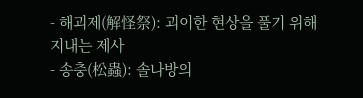- 해괴제(解怪祭): 괴이한 현상을 풀기 위해 지내는 제사
- 송충(松蟲): 솔나방의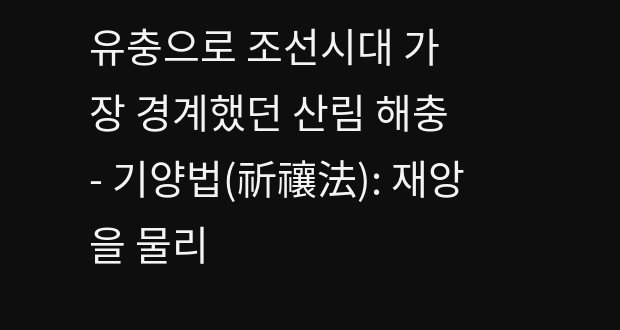유충으로 조선시대 가장 경계했던 산림 해충
- 기양법(祈禳法): 재앙을 물리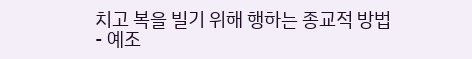치고 복을 빌기 위해 행하는 종교적 방법
- 예조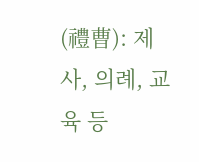(禮曹): 제사, 의례, 교육 등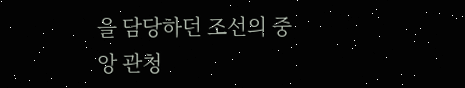을 담당하던 조선의 중앙 관청